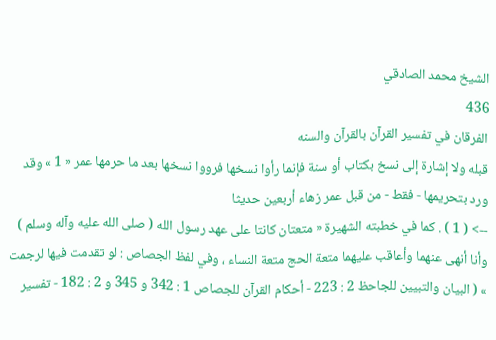الشيخ محمد الصادقي
436
الفرقان في تفسير القرآن بالقرآن والسنه
قبله ولا إشارة إلى نسخ بكتاب أو سنة فإنما رأوا نسخها فرووا نسخها بعد ما حرمها عمر « 1 » وقد ورد بتحريمها - فقط - من قبل عمر زهاء أربعين حديثا
--> ( 1 ) . كما في خطبته الشهيرة « متعتان كانتا على عهد رسول الله ( صلى الله عليه وآله وسلم ) وأنا أنهى عنهما وأعاقب عليهما متعة الحج متعة النساء ، وفي لفظ الجصاص : لو تقدمت فيها لرجمت » ( البيان والتبيين للجاحظ 2 : 223 - أحكام القرآن للجصاص 1 : 342 و 345 و 2 : 182 - تفسير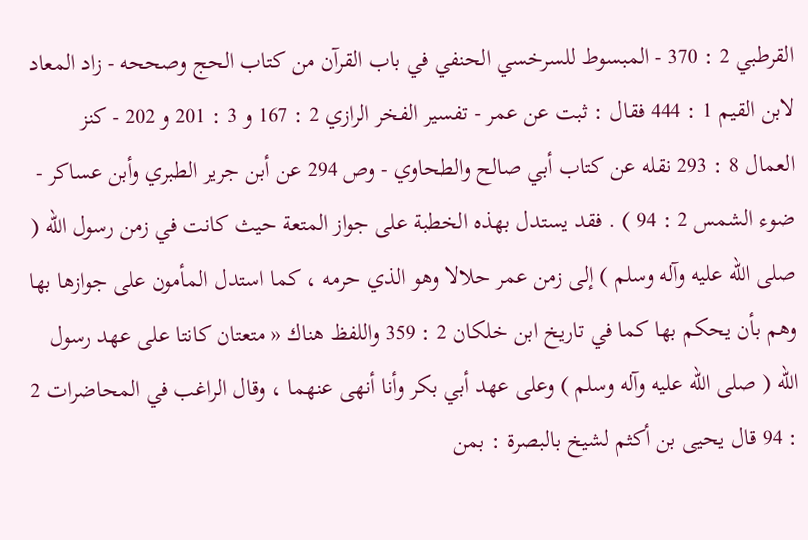القرطبي 2 : 370 - المبسوط للسرخسي الحنفي في باب القرآن من كتاب الحج وصححه - زاد المعاد لابن القيم 1 : 444 فقال : ثبت عن عمر - تفسير الفخر الرازي 2 : 167 و 3 : 201 و 202 - كنز العمال 8 : 293 نقله عن كتاب أبي صالح والطحاوي - وص 294 عن أبن جرير الطبري وأبن عساكر - ضوء الشمس 2 : 94 ) . فقد يستدل بهذه الخطبة على جواز المتعة حيث كانت في زمن رسول اللّه ( صلى اللّه عليه وآله وسلم ) إلى زمن عمر حلالا وهو الذي حرمه ، كما استدل المأمون على جوازها بها وهم بأن يحكم بها كما في تاريخ ابن خلكان 2 : 359 واللفظ هناك « متعتان كانتا على عهد رسول اللّه ( صلى اللّه عليه وآله وسلم ) وعلى عهد أبي بكر وأنا أنهى عنهما ، وقال الراغب في المحاضرات 2 : 94 قال يحيى بن أكثم لشيخ بالبصرة : بمن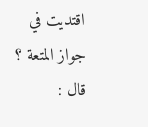اقتديت في جواز المتعة ؟ قال :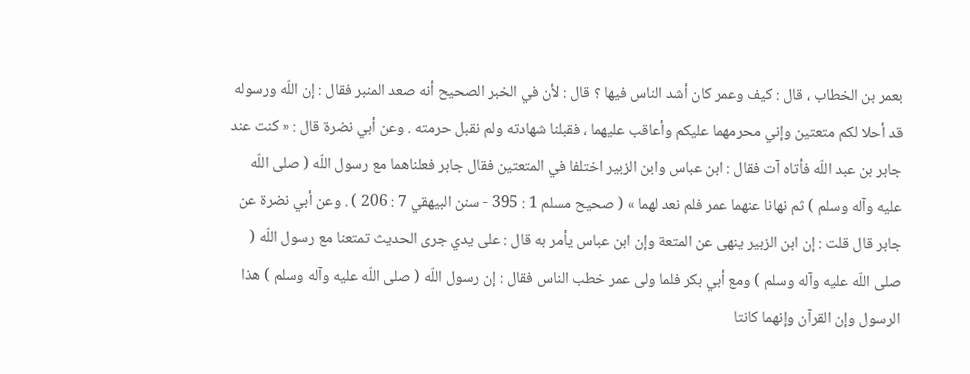بعمر بن الخطاب ، قال : كيف وعمر كان أشد الناس فيها ؟ قال : لأن في الخبر الصحيح أنه صعد المنبر فقال : إن اللّه ورسوله قد أحلا لكم متعتين وإني محرمهما عليكم وأعاقب عليهما ، فقبلنا شهادته ولم نقبل حرمته . وعن أبي نضرة قال : « كنت عند جابر بن عبد اللّه فأتاه آت فقال : ابن عباس وابن الزبير اختلفا في المتعتين فقال جابر فعلناهما مع رسول اللّه ( صلى اللّه عليه وآله وسلم ) ثم نهانا عنهما عمر فلم نعد لهما » ( صحيح مسلم 1 : 395 - سنن البيهقي 7 : 206 ) . وعن أبي نضرة عن جابر قال قلت : إن ابن الزبير ينهى عن المتعة وإن ابن عباس يأمر به قال : على يدي جرى الحديث تمتعنا مع رسول اللّه ( صلى اللّه عليه وآله وسلم ) ومع أبي بكر فلما ولى عمر خطب الناس فقال : إن رسول اللّه ( صلى اللّه عليه وآله وسلم ) هذا الرسول وإن القرآن وإنهما كانتا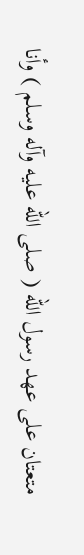متعتان على عهد رسول اللّه ( صلى اللّه عليه وآله وسلم ) وأنا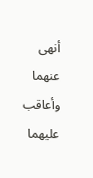أنهى عنهما وأعاقب عليهما